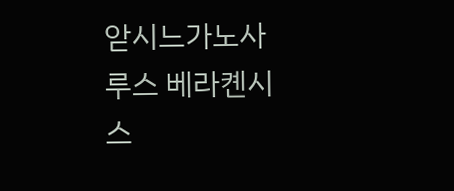앋시느가노사루스 베라켼시스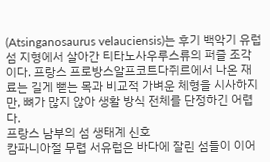(Atsinganosaurus velauciensis)는 후기 백악기 유럽 섬 지형에서 살아간 티타노사우루스류의 퍼즐 조각이다. 프랑스 프로방스알프코트다쥐르에서 나온 재료는 길게 뻗는 목과 비교적 가벼운 체형을 시사하지만, 뼈가 많지 않아 생활 방식 전체를 단정하긴 어렵다.
프랑스 남부의 섬 생태계 신호
캄파니아절 무렵 서유럽은 바다에 잘린 섬들이 이어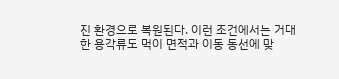진 환경으로 복원된다. 이런 조건에서는 거대한 용각류도 먹이 면적과 이동 동선에 맞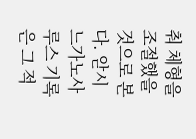춰 체형을 조절했을 것으로 본다. 앋시느가노사루스 기록은 그 적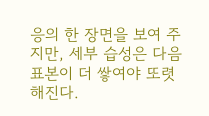응의 한 장면을 보여 주지만, 세부 습성은 다음 표본이 더 쌓여야 또렷해진다.